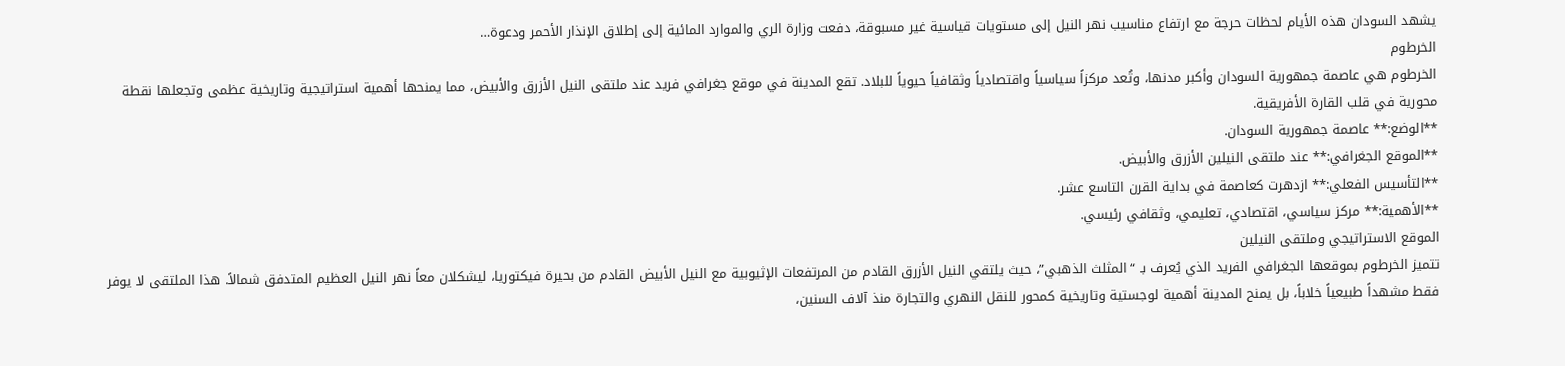يشهد السودان هذه الأيام لحظات حرجة مع ارتفاع مناسيب نهر النيل إلى مستويات قياسية غير مسبوقة، دفعت وزارة الري والموارد المائية إلى إطلاق الإنذار الأحمر ودعوة…
الخرطوم
الخرطوم هي عاصمة جمهورية السودان وأكبر مدنها، وتُعد مركزاً سياسياً واقتصادياً وثقافياً حيوياً للبلاد. تقع المدينة في موقع جغرافي فريد عند ملتقى النيل الأزرق والأبيض، مما يمنحها أهمية استراتيجية وتاريخية عظمى وتجعلها نقطة محورية في قلب القارة الأفريقية.
**الوضع:** عاصمة جمهورية السودان.
**الموقع الجغرافي:** عند ملتقى النيلين الأزرق والأبيض.
**التأسيس الفعلي:** ازدهرت كعاصمة في بداية القرن التاسع عشر.
**الأهمية:** مركز سياسي، اقتصادي، تعليمي، وثقافي رئيسي.
الموقع الاستراتيجي وملتقى النيلين
تتميز الخرطوم بموقعها الجغرافي الفريد الذي يُعرف بـ “المثلث الذهبي”، حيث يلتقي النيل الأزرق القادم من المرتفعات الإثيوبية مع النيل الأبيض القادم من بحيرة فيكتوريا، ليشكلان معاً نهر النيل العظيم المتدفق شمالاً. هذا الملتقى لا يوفر فقط مشهداً طبيعياً خلاباً، بل يمنح المدينة أهمية لوجستية وتاريخية كمحور للنقل النهري والتجارة منذ آلاف السنين،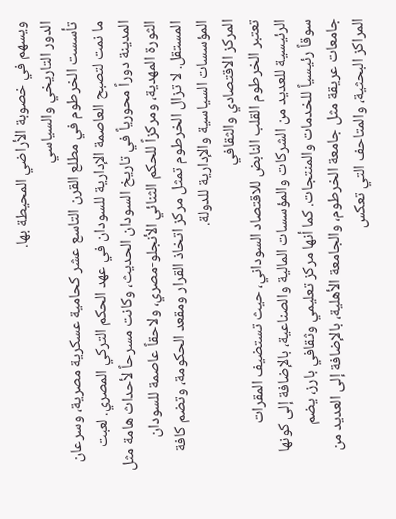ويسهم في خصوبة الأراضي المحيطة بها.
الدور التاريخي والسياسي
تأسست الخرطوم في مطلع القرن التاسع عشر كحامية عسكرية مصرية، وسرعان ما نمت لتصبح العاصمة الإدارية للسودان في عهد الحكم التركي المصري. لعبت المدينة دوراً محورياً في تاريخ السودان الحديث، وكانت مسرحاً لأحداث هامة مثل الثورة المهدية، ومركزاً للحكم الثنائي الأنجلو-مصري، ولاحقاً عاصمة للسودان المستقل. لا تزال الخرطوم تمثل مركز اتخاذ القرار ومقعد الحكومة، وتضم كافة المؤسسات السياسية والإدارية للدولة.
المركز الاقتصادي والثقافي
تعتبر الخرطوم القلب النابض للاقتصاد السوداني، حيث تستضيف المقرات الرئيسية للعديد من الشركات والمؤسسات المالية والصناعية، بالإضافة إلى كونها سوقاً رئيسياً للخدمات والمنتجات. كما أنها مركز تعليمي وثقافي بارز، يضم جامعات عريقة مثل جامعة الخرطوم، والجامعة الأهلية، بالإضافة إلى العديد من المراكز البحثية، والمتاحف التي تعكس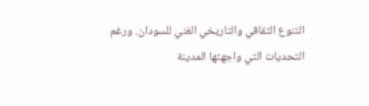التنوع الثقافي والتاريخي الغني للسودان. ورغم التحديات التي واجهتها المدينة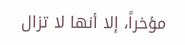مؤخراً، إلا أنها لا تزال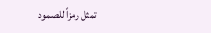تمثل رمزاً للصمود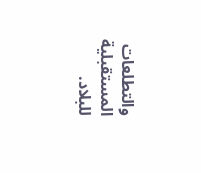والتطلعات المستقبلية للبلاد.